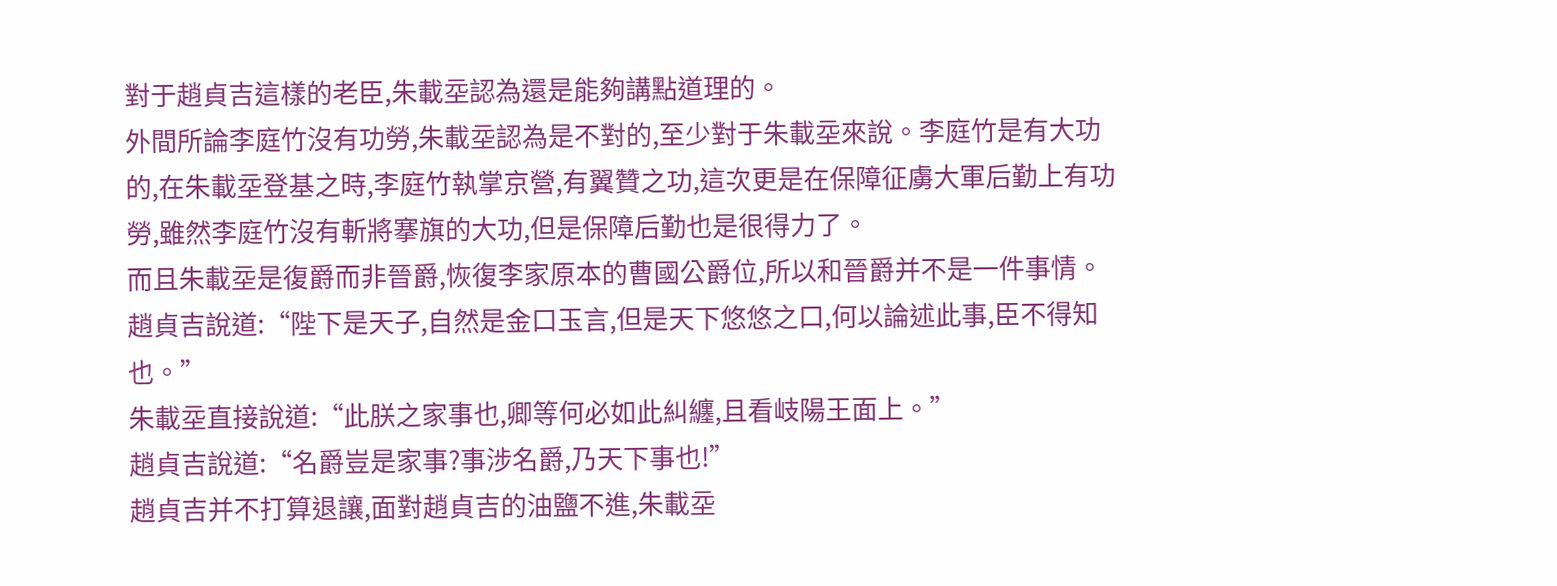對于趙貞吉這樣的老臣,朱載坖認為還是能夠講點道理的。
外間所論李庭竹沒有功勞,朱載坖認為是不對的,至少對于朱載坖來說。李庭竹是有大功的,在朱載坖登基之時,李庭竹執掌京營,有翼贊之功,這次更是在保障征虜大軍后勤上有功勞,雖然李庭竹沒有斬將搴旗的大功,但是保障后勤也是很得力了。
而且朱載坖是復爵而非晉爵,恢復李家原本的曹國公爵位,所以和晉爵并不是一件事情。
趙貞吉說道:“陛下是天子,自然是金口玉言,但是天下悠悠之口,何以論述此事,臣不得知也。”
朱載坖直接說道:“此朕之家事也,卿等何必如此糾纏,且看岐陽王面上。”
趙貞吉說道:“名爵豈是家事?事涉名爵,乃天下事也!”
趙貞吉并不打算退讓,面對趙貞吉的油鹽不進,朱載坖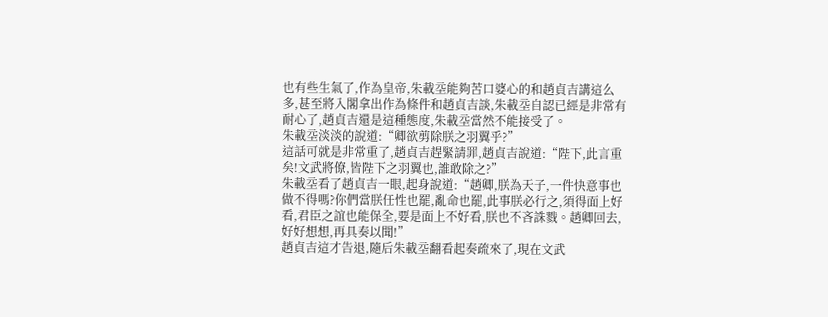也有些生氣了,作為皇帝,朱載坖能夠苦口婆心的和趙貞吉講這么多,甚至將入閣拿出作為條件和趙貞吉談,朱載坖自認已經是非常有耐心了,趙貞吉還是這種態度,朱載坖當然不能接受了。
朱載坖淡淡的說道:“卿欲剪除朕之羽翼乎?”
這話可就是非常重了,趙貞吉趕緊請罪,趙貞吉說道:“陛下,此言重矣!文武將僚,皆陛下之羽翼也,誰敢除之?”
朱載坖看了趙貞吉一眼,起身說道:“趙卿,朕為天子,一件快意事也做不得嗎?你們當朕任性也罷,亂命也罷,此事朕必行之,須得面上好看,君臣之誼也能保全,要是面上不好看,朕也不吝誅戮。趙卿回去,好好想想,再具奏以聞!”
趙貞吉這才告退,隨后朱載坖翻看起奏疏來了,現在文武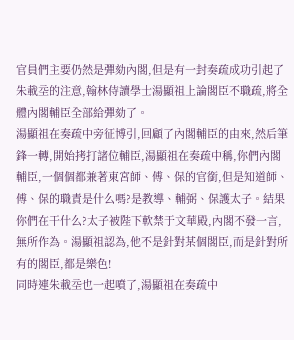官員們主要仍然是彈劾內閣,但是有一封奏疏成功引起了朱載坖的注意,翰林侍讀學士湯顯祖上論閣臣不職疏,將全體內閣輔臣全部給彈劾了。
湯顯祖在奏疏中旁征博引,回顧了內閣輔臣的由來,然后筆鋒一轉,開始拷打諸位輔臣,湯顯祖在奏疏中稱,你們內閣輔臣,一個個都兼著東宮師、傅、保的官銜,但是知道師、傅、保的職責是什么嗎?是教導、輔弼、保護太子。結果你們在干什么?太子被陛下軟禁于文華殿,內閣不發一言,無所作為。湯顯祖認為,他不是針對某個閣臣,而是針對所有的閣臣,都是樂色!
同時連朱載坖也一起噴了,湯顯祖在奏疏中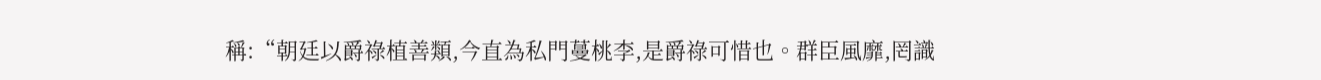稱:“朝廷以爵祿植善類,今直為私門蔓桃李,是爵祿可惜也。群臣風靡,罔識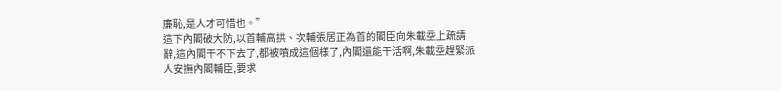廉恥,是人才可惜也。”
這下內閣破大防,以首輔高拱、次輔張居正為首的閣臣向朱載坖上疏請辭,這內閣干不下去了,都被噴成這個樣了,內閣還能干活啊,朱載坖趕緊派人安撫內閣輔臣,要求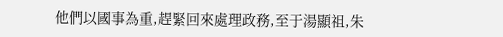他們以國事為重,趕緊回來處理政務,至于湯顯祖,朱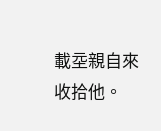載坖親自來收拾他。